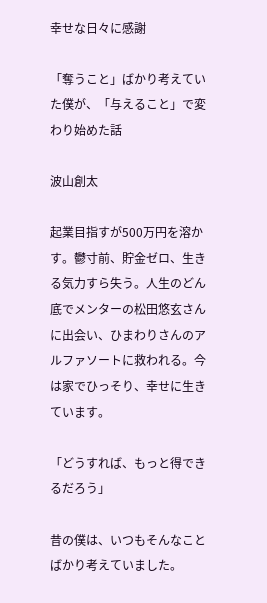幸せな日々に感謝

「奪うこと」ばかり考えていた僕が、「与えること」で変わり始めた話

波山創太

起業目指すが500万円を溶かす。鬱寸前、貯金ゼロ、生きる気力すら失う。人生のどん底でメンターの松田悠玄さんに出会い、ひまわりさんのアルファソートに救われる。今は家でひっそり、幸せに生きています。

「どうすれば、もっと得できるだろう」

昔の僕は、いつもそんなことばかり考えていました。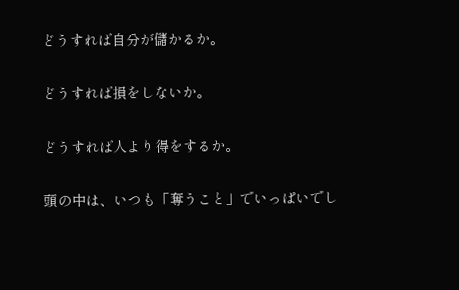どうすれば自分が儲かるか。

どうすれば損をしないか。

どうすれば人より得をするか。

頭の中は、いつも「奪うこと」でいっぱいでし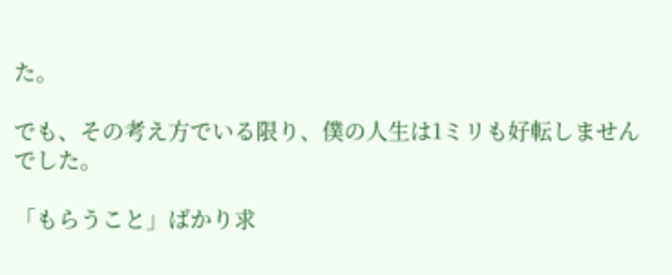た。

でも、その考え方でいる限り、僕の人生は1ミリも好転しませんでした。

「もらうこと」ばかり求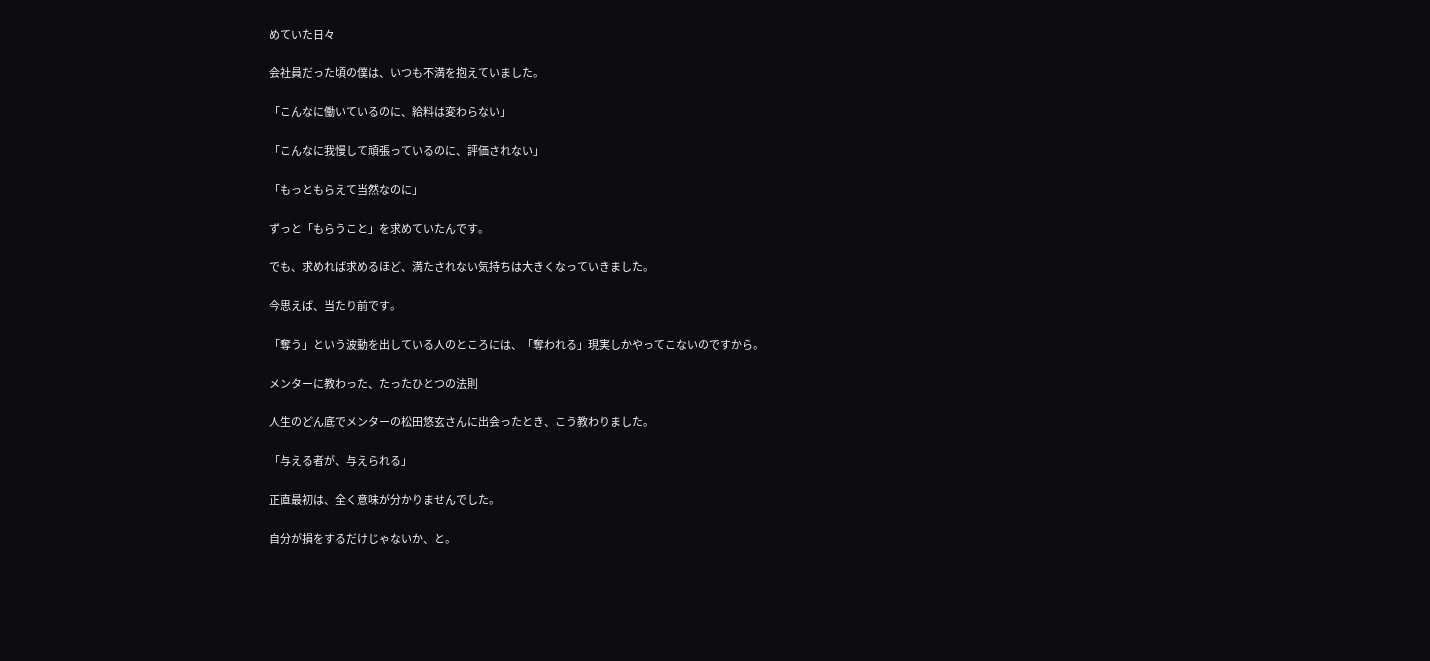めていた日々

会社員だった頃の僕は、いつも不満を抱えていました。

「こんなに働いているのに、給料は変わらない」

「こんなに我慢して頑張っているのに、評価されない」

「もっともらえて当然なのに」

ずっと「もらうこと」を求めていたんです。

でも、求めれば求めるほど、満たされない気持ちは大きくなっていきました。

今思えば、当たり前です。

「奪う」という波動を出している人のところには、「奪われる」現実しかやってこないのですから。

メンターに教わった、たったひとつの法則

人生のどん底でメンターの松田悠玄さんに出会ったとき、こう教わりました。

「与える者が、与えられる」

正直最初は、全く意味が分かりませんでした。

自分が損をするだけじゃないか、と。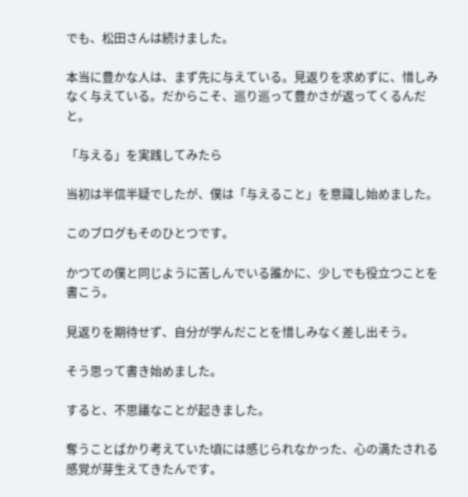でも、松田さんは続けました。

本当に豊かな人は、まず先に与えている。見返りを求めずに、惜しみなく与えている。だからこそ、巡り巡って豊かさが返ってくるんだと。

「与える」を実践してみたら

当初は半信半疑でしたが、僕は「与えること」を意識し始めました。

このブログもそのひとつです。

かつての僕と同じように苦しんでいる誰かに、少しでも役立つことを書こう。

見返りを期待せず、自分が学んだことを惜しみなく差し出そう。

そう思って書き始めました。

すると、不思議なことが起きました。

奪うことばかり考えていた頃には感じられなかった、心の満たされる感覚が芽生えてきたんです。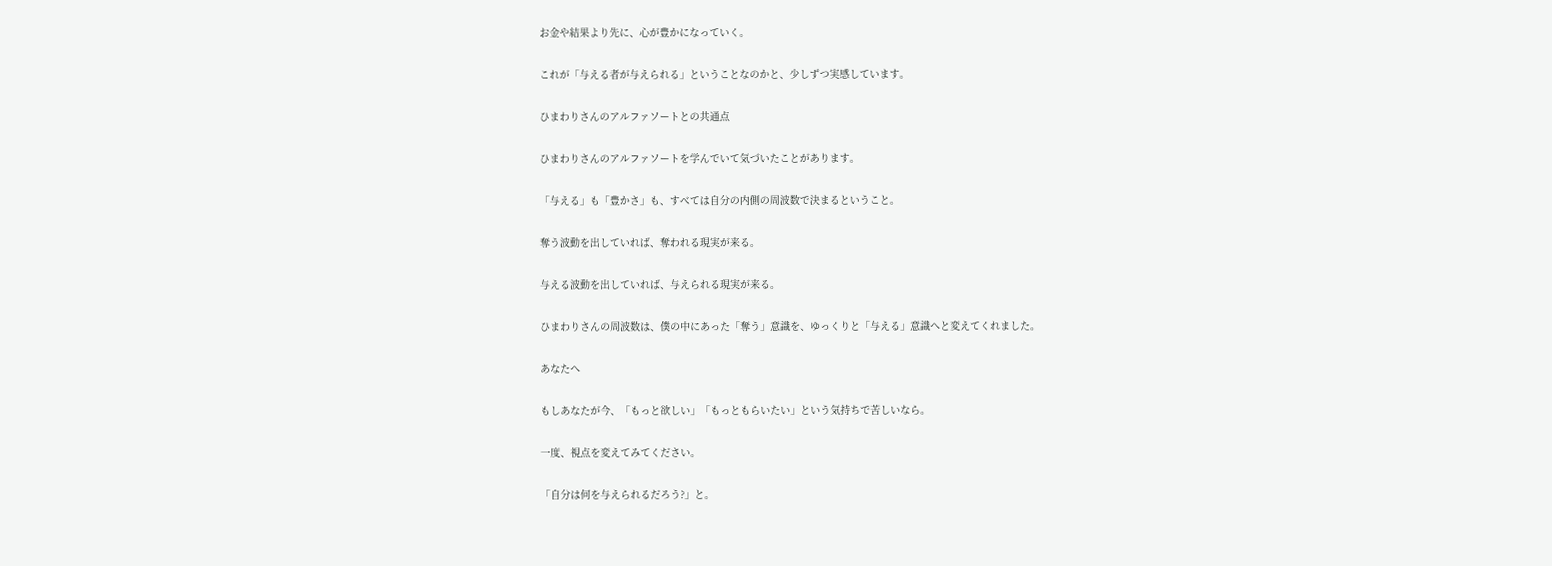お金や結果より先に、心が豊かになっていく。

これが「与える者が与えられる」ということなのかと、少しずつ実感しています。

ひまわりさんのアルファソートとの共通点

ひまわりさんのアルファソートを学んでいて気づいたことがあります。

「与える」も「豊かさ」も、すべては自分の内側の周波数で決まるということ。

奪う波動を出していれば、奪われる現実が来る。

与える波動を出していれば、与えられる現実が来る。

ひまわりさんの周波数は、僕の中にあった「奪う」意識を、ゆっくりと「与える」意識へと変えてくれました。

あなたへ

もしあなたが今、「もっと欲しい」「もっともらいたい」という気持ちで苦しいなら。

一度、視点を変えてみてください。

「自分は何を与えられるだろう?」と。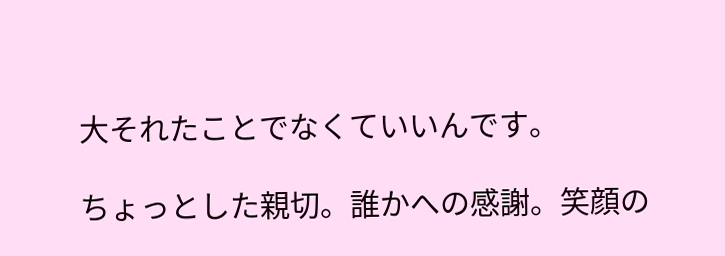大それたことでなくていいんです。

ちょっとした親切。誰かへの感謝。笑顔の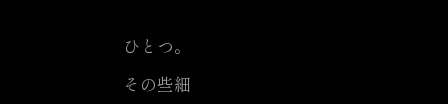ひとつ。

その些細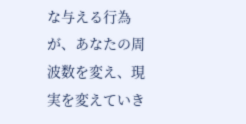な与える行為が、あなたの周波数を変え、現実を変えていき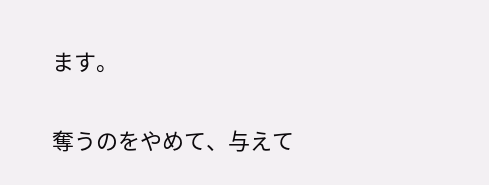ます。

奪うのをやめて、与えて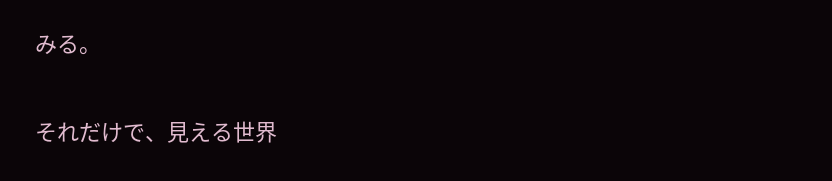みる。

それだけで、見える世界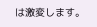は激変します。